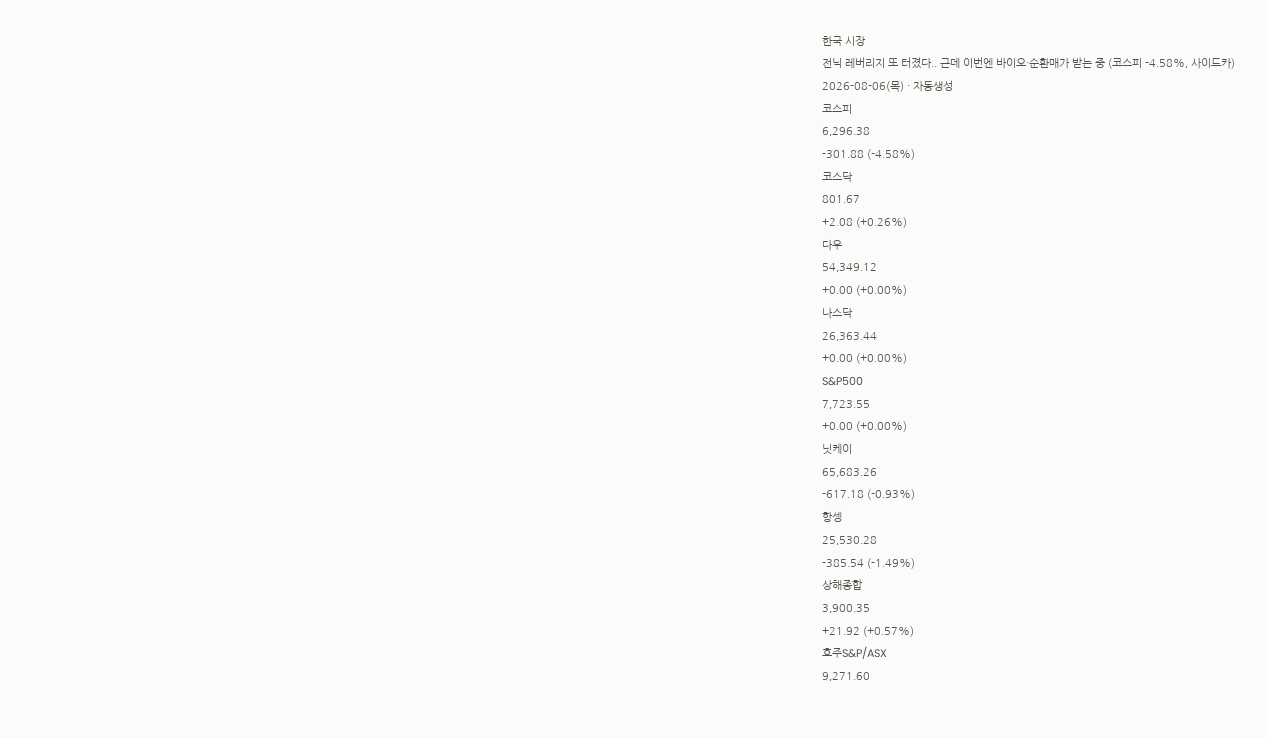한국 시장
전닉 레버리지 또 터졌다.. 근데 이번엔 바이오·순환매가 받는 중 (코스피 -4.58%, 사이드카)
2026-08-06(목) · 자동생성
코스피
6,296.38
-301.88 (-4.58%)
코스닥
801.67
+2.08 (+0.26%)
다우
54,349.12
+0.00 (+0.00%)
나스닥
26,363.44
+0.00 (+0.00%)
S&P500
7,723.55
+0.00 (+0.00%)
닛케이
65,683.26
-617.18 (-0.93%)
항셍
25,530.28
-385.54 (-1.49%)
상해종합
3,900.35
+21.92 (+0.57%)
호주S&P/ASX
9,271.60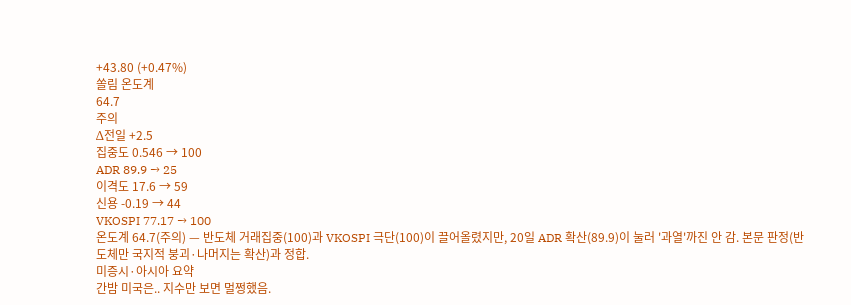+43.80 (+0.47%)
쏠림 온도계
64.7
주의
Δ전일 +2.5
집중도 0.546 → 100
ADR 89.9 → 25
이격도 17.6 → 59
신용 -0.19 → 44
VKOSPI 77.17 → 100
온도계 64.7(주의) — 반도체 거래집중(100)과 VKOSPI 극단(100)이 끌어올렸지만, 20일 ADR 확산(89.9)이 눌러 '과열'까진 안 감. 본문 판정(반도체만 국지적 붕괴·나머지는 확산)과 정합.
미증시·아시아 요약
간밤 미국은.. 지수만 보면 멀쩡했음.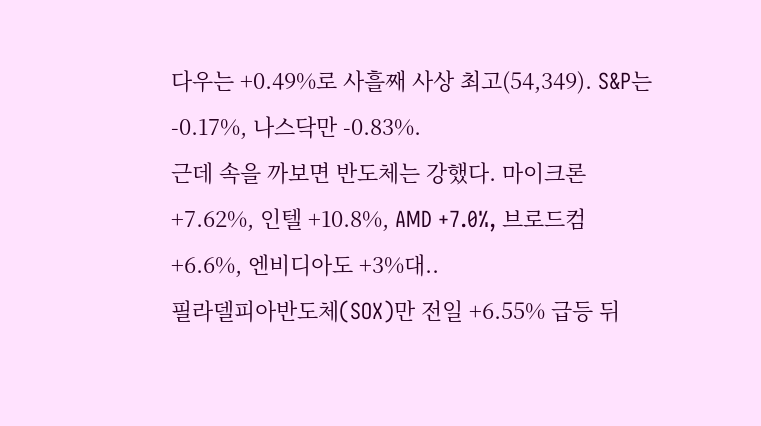다우는 +0.49%로 사흘째 사상 최고(54,349). S&P는 -0.17%, 나스닥만 -0.83%.
근데 속을 까보면 반도체는 강했다. 마이크론 +7.62%, 인텔 +10.8%, AMD +7.0%, 브로드컴 +6.6%, 엔비디아도 +3%대..
필라델피아반도체(SOX)만 전일 +6.55% 급등 뒤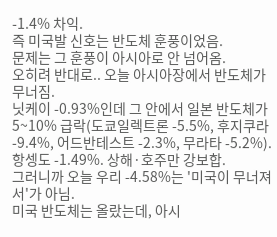-1.4% 차익.
즉 미국발 신호는 반도체 훈풍이었음.
문제는 그 훈풍이 아시아로 안 넘어옴.
오히려 반대로.. 오늘 아시아장에서 반도체가 무너짐.
닛케이 -0.93%인데 그 안에서 일본 반도체가 5~10% 급락(도쿄일렉트론 -5.5%, 후지쿠라 -9.4%, 어드반테스트 -2.3%, 무라타 -5.2%).
항셍도 -1.49%. 상해·호주만 강보합.
그러니까 오늘 우리 -4.58%는 '미국이 무너져서'가 아님.
미국 반도체는 올랐는데, 아시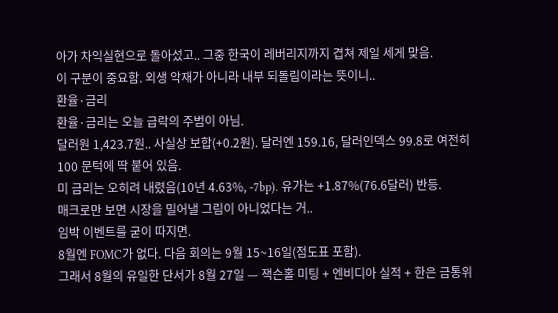아가 차익실현으로 돌아섰고.. 그중 한국이 레버리지까지 겹쳐 제일 세게 맞음.
이 구분이 중요함. 외생 악재가 아니라 내부 되돌림이라는 뜻이니..
환율·금리
환율·금리는 오늘 급락의 주범이 아님.
달러원 1,423.7원.. 사실상 보합(+0.2원). 달러엔 159.16, 달러인덱스 99.8로 여전히 100 문턱에 딱 붙어 있음.
미 금리는 오히려 내렸음(10년 4.63%, -7bp). 유가는 +1.87%(76.6달러) 반등.
매크로만 보면 시장을 밀어낼 그림이 아니었다는 거..
임박 이벤트를 굳이 따지면.
8월엔 FOMC가 없다. 다음 회의는 9월 15~16일(점도표 포함).
그래서 8월의 유일한 단서가 8월 27일 — 잭슨홀 미팅 + 엔비디아 실적 + 한은 금통위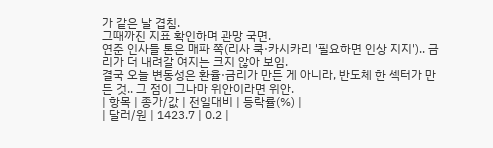가 같은 날 겹침.
그때까진 지표 확인하며 관망 국면.
연준 인사들 톤은 매파 쪽(리사 쿡·카시카리 '필요하면 인상 지지').. 금리가 더 내려갈 여지는 크지 않아 보임.
결국 오늘 변동성은 환율·금리가 만든 게 아니라, 반도체 한 섹터가 만든 것.. 그 점이 그나마 위안이라면 위안.
| 항목 | 종가/값 | 전일대비 | 등락률(%) |
| 달러/원 | 1423.7 | 0.2 |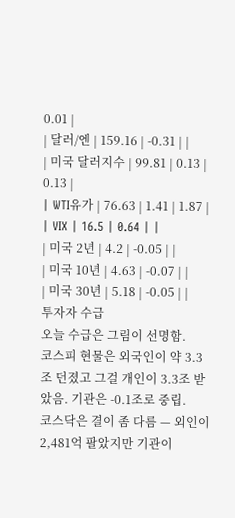0.01 |
| 달러/엔 | 159.16 | -0.31 | |
| 미국 달러지수 | 99.81 | 0.13 | 0.13 |
| WTI유가 | 76.63 | 1.41 | 1.87 |
| VIX | 16.5 | 0.64 | |
| 미국 2년 | 4.2 | -0.05 | |
| 미국 10년 | 4.63 | -0.07 | |
| 미국 30년 | 5.18 | -0.05 | |
투자자 수급
오늘 수급은 그림이 선명함.
코스피 현물은 외국인이 약 3.3조 던졌고 그걸 개인이 3.3조 받았음. 기관은 -0.1조로 중립.
코스닥은 결이 좀 다름 — 외인이 2,481억 팔았지만 기관이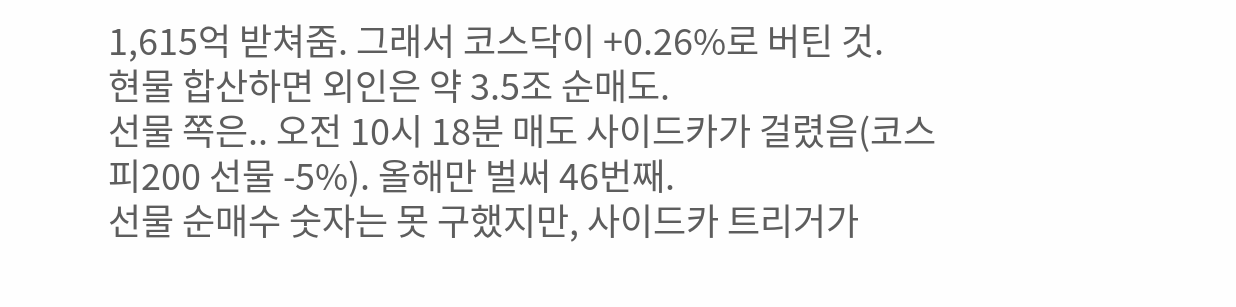1,615억 받쳐줌. 그래서 코스닥이 +0.26%로 버틴 것.
현물 합산하면 외인은 약 3.5조 순매도.
선물 쪽은.. 오전 10시 18분 매도 사이드카가 걸렸음(코스피200 선물 -5%). 올해만 벌써 46번째.
선물 순매수 숫자는 못 구했지만, 사이드카 트리거가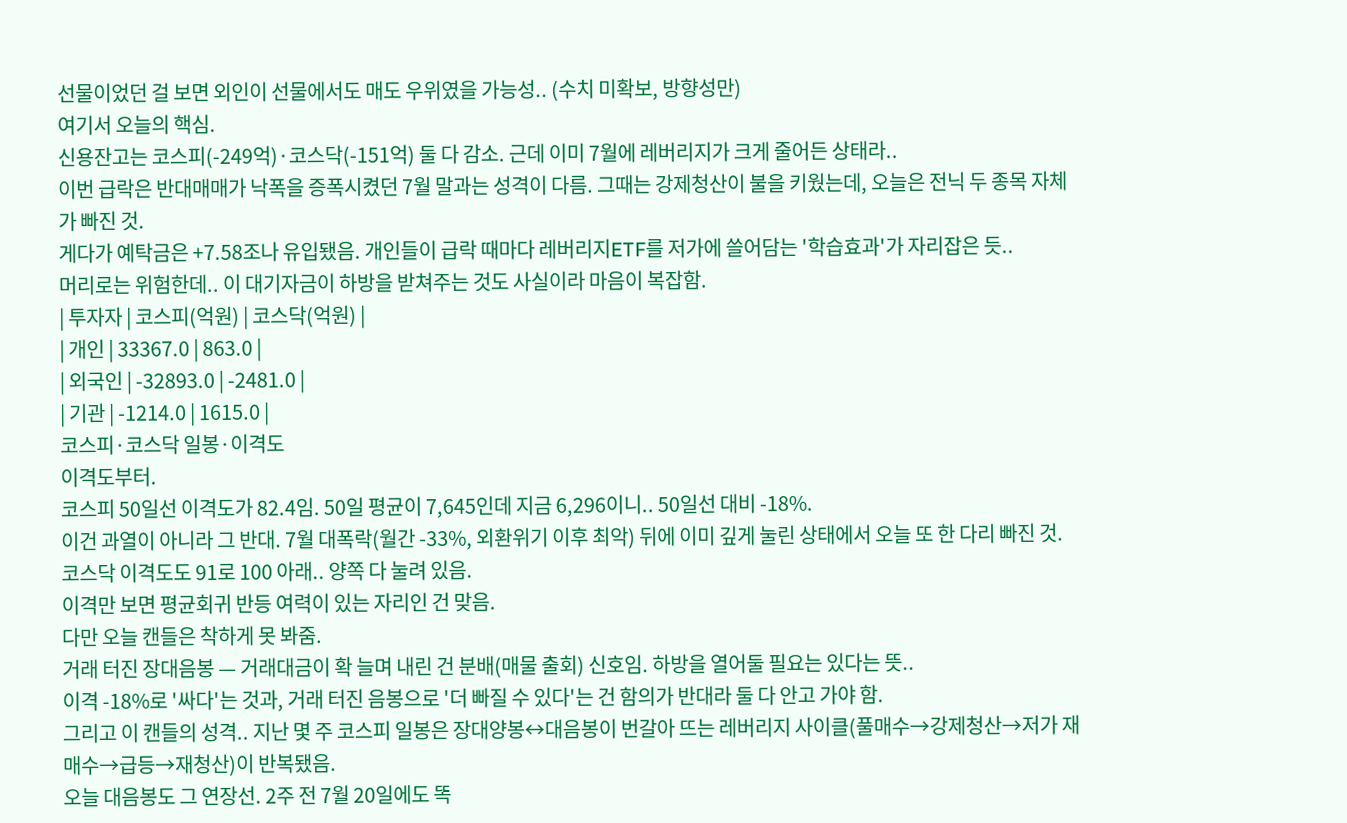선물이었던 걸 보면 외인이 선물에서도 매도 우위였을 가능성.. (수치 미확보, 방향성만)
여기서 오늘의 핵심.
신용잔고는 코스피(-249억)·코스닥(-151억) 둘 다 감소. 근데 이미 7월에 레버리지가 크게 줄어든 상태라..
이번 급락은 반대매매가 낙폭을 증폭시켰던 7월 말과는 성격이 다름. 그때는 강제청산이 불을 키웠는데, 오늘은 전닉 두 종목 자체가 빠진 것.
게다가 예탁금은 +7.58조나 유입됐음. 개인들이 급락 때마다 레버리지ETF를 저가에 쓸어담는 '학습효과'가 자리잡은 듯..
머리로는 위험한데.. 이 대기자금이 하방을 받쳐주는 것도 사실이라 마음이 복잡함.
| 투자자 | 코스피(억원) | 코스닥(억원) |
| 개인 | 33367.0 | 863.0 |
| 외국인 | -32893.0 | -2481.0 |
| 기관 | -1214.0 | 1615.0 |
코스피·코스닥 일봉·이격도
이격도부터.
코스피 50일선 이격도가 82.4임. 50일 평균이 7,645인데 지금 6,296이니.. 50일선 대비 -18%.
이건 과열이 아니라 그 반대. 7월 대폭락(월간 -33%, 외환위기 이후 최악) 뒤에 이미 깊게 눌린 상태에서 오늘 또 한 다리 빠진 것.
코스닥 이격도도 91로 100 아래.. 양쪽 다 눌려 있음.
이격만 보면 평균회귀 반등 여력이 있는 자리인 건 맞음.
다만 오늘 캔들은 착하게 못 봐줌.
거래 터진 장대음봉 — 거래대금이 확 늘며 내린 건 분배(매물 출회) 신호임. 하방을 열어둘 필요는 있다는 뜻..
이격 -18%로 '싸다'는 것과, 거래 터진 음봉으로 '더 빠질 수 있다'는 건 함의가 반대라 둘 다 안고 가야 함.
그리고 이 캔들의 성격.. 지난 몇 주 코스피 일봉은 장대양봉↔대음봉이 번갈아 뜨는 레버리지 사이클(풀매수→강제청산→저가 재매수→급등→재청산)이 반복됐음.
오늘 대음봉도 그 연장선. 2주 전 7월 20일에도 똑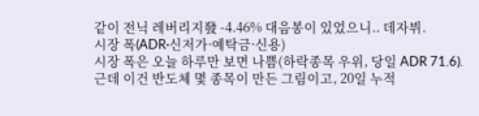같이 전닉 레버리지發 -4.46% 대음봉이 있었으니.. 데자뷔.
시장 폭(ADR·신저가·예탁금·신용)
시장 폭은 오늘 하루만 보면 나쁨(하락종목 우위, 당일 ADR 71.6).
근데 이건 반도체 몇 종목이 만든 그림이고, 20일 누적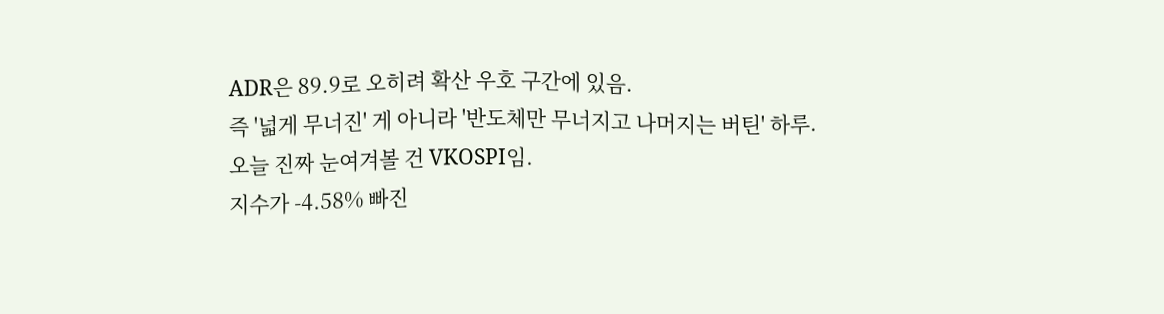ADR은 89.9로 오히려 확산 우호 구간에 있음.
즉 '넓게 무너진' 게 아니라 '반도체만 무너지고 나머지는 버틴' 하루.
오늘 진짜 눈여겨볼 건 VKOSPI임.
지수가 -4.58% 빠진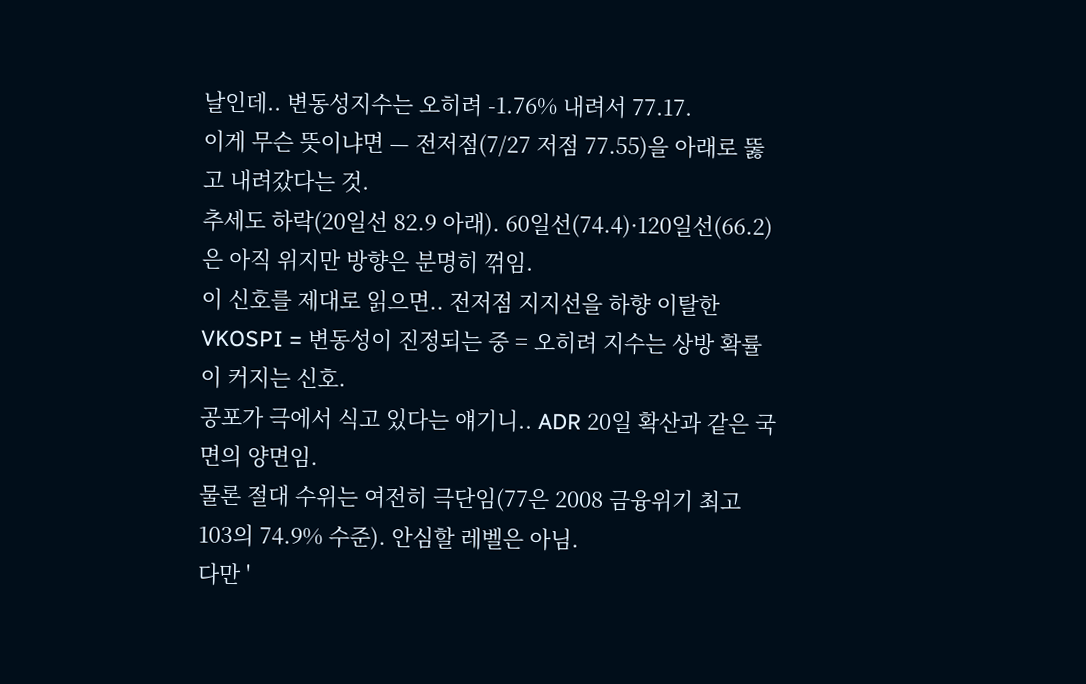날인데.. 변동성지수는 오히려 -1.76% 내려서 77.17.
이게 무슨 뜻이냐면 — 전저점(7/27 저점 77.55)을 아래로 뚫고 내려갔다는 것.
추세도 하락(20일선 82.9 아래). 60일선(74.4)·120일선(66.2)은 아직 위지만 방향은 분명히 꺾임.
이 신호를 제대로 읽으면.. 전저점 지지선을 하향 이탈한 VKOSPI = 변동성이 진정되는 중 = 오히려 지수는 상방 확률이 커지는 신호.
공포가 극에서 식고 있다는 얘기니.. ADR 20일 확산과 같은 국면의 양면임.
물론 절대 수위는 여전히 극단임(77은 2008 금융위기 최고 103의 74.9% 수준). 안심할 레벨은 아님.
다만 '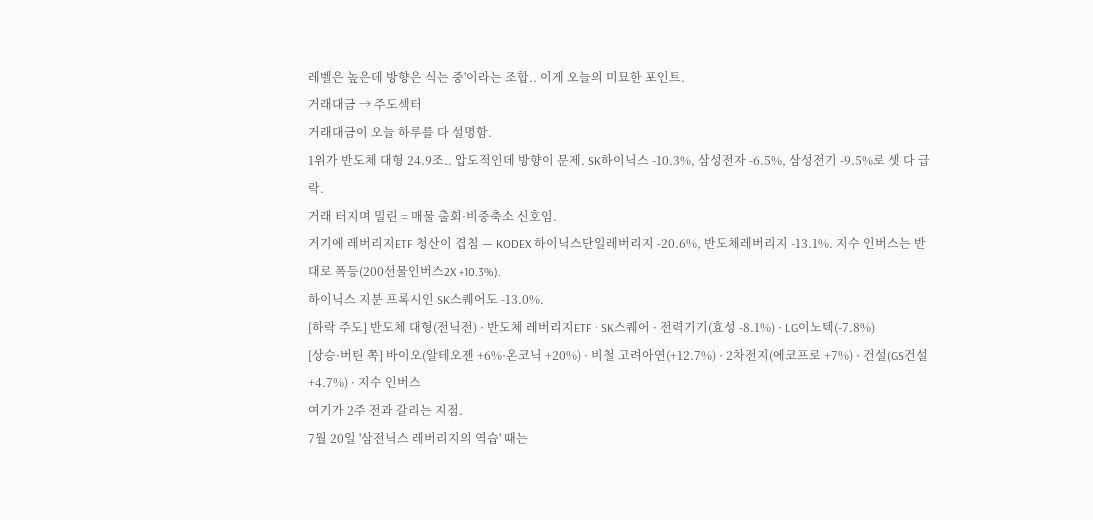레벨은 높은데 방향은 식는 중'이라는 조합.. 이게 오늘의 미묘한 포인트.
거래대금 → 주도섹터
거래대금이 오늘 하루를 다 설명함.
1위가 반도체 대형 24.9조.. 압도적인데 방향이 문제. SK하이닉스 -10.3%, 삼성전자 -6.5%, 삼성전기 -9.5%로 셋 다 급락.
거래 터지며 밀린 = 매물 출회·비중축소 신호임.
거기에 레버리지ETF 청산이 겹침 — KODEX 하이닉스단일레버리지 -20.6%, 반도체레버리지 -13.1%. 지수 인버스는 반대로 폭등(200선물인버스2X +10.3%).
하이닉스 지분 프록시인 SK스퀘어도 -13.0%.
[하락 주도] 반도체 대형(전닉전) · 반도체 레버리지ETF · SK스퀘어 · 전력기기(효성 -8.1%) · LG이노텍(-7.8%)
[상승·버틴 쪽] 바이오(알테오젠 +6%·온코닉 +20%) · 비철 고려아연(+12.7%) · 2차전지(에코프로 +7%) · 건설(GS건설 +4.7%) · 지수 인버스
여기가 2주 전과 갈리는 지점.
7월 20일 '삼전닉스 레버리지의 역습' 때는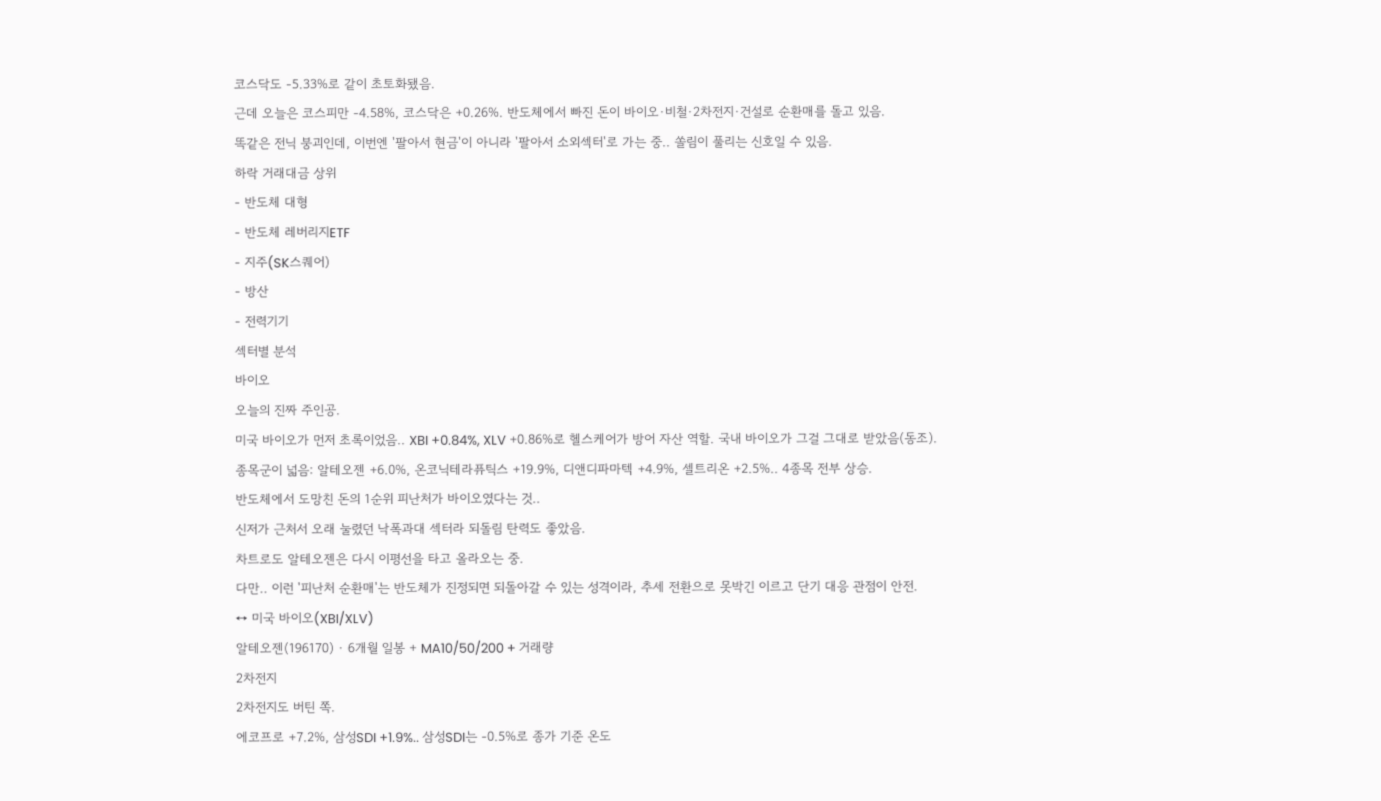코스닥도 -5.33%로 같이 초토화됐음.
근데 오늘은 코스피만 -4.58%, 코스닥은 +0.26%. 반도체에서 빠진 돈이 바이오·비철·2차전지·건설로 순환매를 돌고 있음.
똑같은 전닉 붕괴인데, 이번엔 '팔아서 현금'이 아니라 '팔아서 소외섹터'로 가는 중.. 쏠림이 풀리는 신호일 수 있음.
하락 거래대금 상위
- 반도체 대형
- 반도체 레버리지ETF
- 지주(SK스퀘어)
- 방산
- 전력기기
섹터별 분석
바이오
오늘의 진짜 주인공.
미국 바이오가 먼저 초록이었음.. XBI +0.84%, XLV +0.86%로 헬스케어가 방어 자산 역할. 국내 바이오가 그걸 그대로 받았음(동조).
종목군이 넓음: 알테오젠 +6.0%, 온코닉테라퓨틱스 +19.9%, 디앤디파마텍 +4.9%, 셀트리온 +2.5%.. 4종목 전부 상승.
반도체에서 도망친 돈의 1순위 피난처가 바이오였다는 것..
신저가 근처서 오래 눌렸던 낙폭과대 섹터라 되돌림 탄력도 좋았음.
차트로도 알테오젠은 다시 이평선을 타고 올라오는 중.
다만.. 이런 '피난처 순환매'는 반도체가 진정되면 되돌아갈 수 있는 성격이라, 추세 전환으로 못박긴 이르고 단기 대응 관점이 안전.
↔ 미국 바이오(XBI/XLV)
알테오젠(196170) · 6개월 일봉 + MA10/50/200 + 거래량
2차전지
2차전지도 버틴 쪽.
에코프로 +7.2%, 삼성SDI +1.9%.. 삼성SDI는 -0.5%로 종가 기준 온도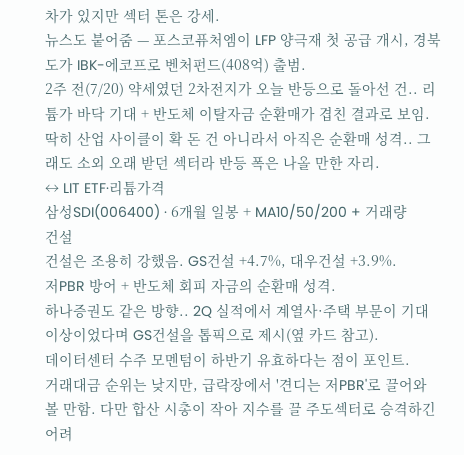차가 있지만 섹터 톤은 강세.
뉴스도 붙어줌 — 포스코퓨처엠이 LFP 양극재 첫 공급 개시, 경북도가 IBK-에코프로 벤처펀드(408억) 출범.
2주 전(7/20) 약세였던 2차전지가 오늘 반등으로 돌아선 건.. 리튬가 바닥 기대 + 반도체 이탈자금 순환매가 겹친 결과로 보임.
딱히 산업 사이클이 확 돈 건 아니라서 아직은 순환매 성격.. 그래도 소외 오래 받던 섹터라 반등 폭은 나올 만한 자리.
↔ LIT ETF·리튬가격
삼성SDI(006400) · 6개월 일봉 + MA10/50/200 + 거래량
건설
건설은 조용히 강했음. GS건설 +4.7%, 대우건설 +3.9%.
저PBR 방어 + 반도체 회피 자금의 순환매 성격.
하나증권도 같은 방향.. 2Q 실적에서 계열사·주택 부문이 기대 이상이었다며 GS건설을 톱픽으로 제시(옆 카드 참고).
데이터센터 수주 모멘텀이 하반기 유효하다는 점이 포인트.
거래대금 순위는 낮지만, 급락장에서 '견디는 저PBR'로 끌어와 볼 만함. 다만 합산 시총이 작아 지수를 끌 주도섹터로 승격하긴 어려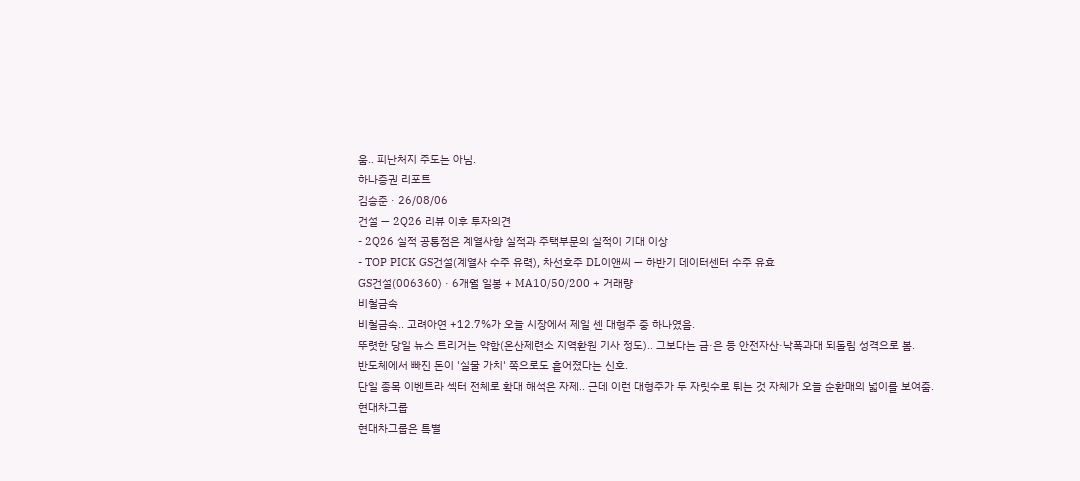움.. 피난처지 주도는 아님.
하나증권 리포트
김승준 · 26/08/06
건설 — 2Q26 리뷰 이후 투자의견
- 2Q26 실적 공통점은 계열사향 실적과 주택부문의 실적이 기대 이상
- TOP PICK GS건설(계열사 수주 유력), 차선호주 DL이앤씨 — 하반기 데이터센터 수주 유효
GS건설(006360) · 6개월 일봉 + MA10/50/200 + 거래량
비철금속
비철금속.. 고려아연 +12.7%가 오늘 시장에서 제일 센 대형주 중 하나였음.
뚜렷한 당일 뉴스 트리거는 약함(온산제련소 지역환원 기사 정도).. 그보다는 금·은 등 안전자산·낙폭과대 되돌림 성격으로 봄.
반도체에서 빠진 돈이 '실물 가치' 쪽으로도 흩어졌다는 신호.
단일 종목 이벤트라 섹터 전체로 확대 해석은 자제.. 근데 이런 대형주가 두 자릿수로 튀는 것 자체가 오늘 순환매의 넓이를 보여줌.
현대차그룹
현대차그룹은 특별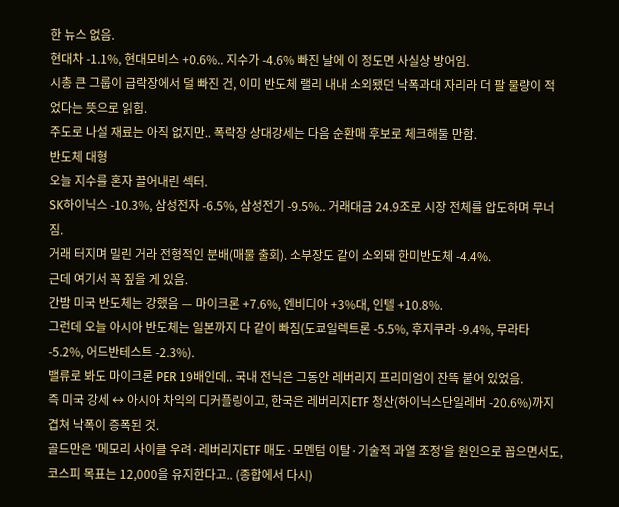한 뉴스 없음.
현대차 -1.1%, 현대모비스 +0.6%.. 지수가 -4.6% 빠진 날에 이 정도면 사실상 방어임.
시총 큰 그룹이 급락장에서 덜 빠진 건, 이미 반도체 랠리 내내 소외됐던 낙폭과대 자리라 더 팔 물량이 적었다는 뜻으로 읽힘.
주도로 나설 재료는 아직 없지만.. 폭락장 상대강세는 다음 순환매 후보로 체크해둘 만함.
반도체 대형
오늘 지수를 혼자 끌어내린 섹터.
SK하이닉스 -10.3%, 삼성전자 -6.5%, 삼성전기 -9.5%.. 거래대금 24.9조로 시장 전체를 압도하며 무너짐.
거래 터지며 밀린 거라 전형적인 분배(매물 출회). 소부장도 같이 소외돼 한미반도체 -4.4%.
근데 여기서 꼭 짚을 게 있음.
간밤 미국 반도체는 강했음 — 마이크론 +7.6%, 엔비디아 +3%대, 인텔 +10.8%.
그런데 오늘 아시아 반도체는 일본까지 다 같이 빠짐(도쿄일렉트론 -5.5%, 후지쿠라 -9.4%, 무라타 -5.2%, 어드반테스트 -2.3%).
밸류로 봐도 마이크론 PER 19배인데.. 국내 전닉은 그동안 레버리지 프리미엄이 잔뜩 붙어 있었음.
즉 미국 강세 ↔ 아시아 차익의 디커플링이고, 한국은 레버리지ETF 청산(하이닉스단일레버 -20.6%)까지 겹쳐 낙폭이 증폭된 것.
골드만은 '메모리 사이클 우려·레버리지ETF 매도·모멘텀 이탈·기술적 과열 조정'을 원인으로 꼽으면서도, 코스피 목표는 12,000을 유지한다고.. (종합에서 다시)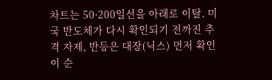차트는 50·200일선을 아래로 이탈. 미국 반도체가 다시 확인되기 전까진 추격 자제, 반등은 대장(닉스) 먼저 확인이 순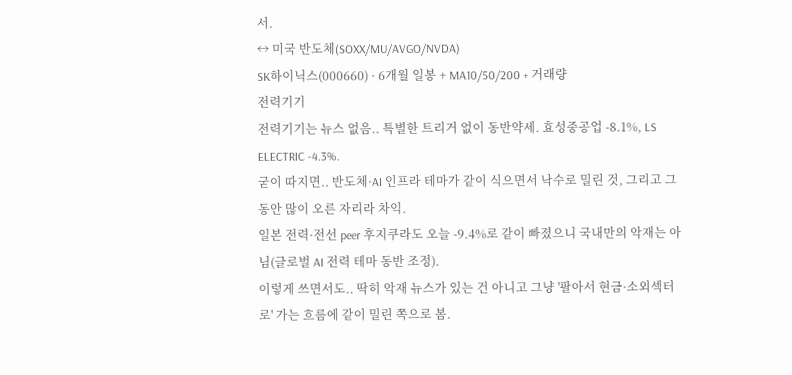서.
↔ 미국 반도체(SOXX/MU/AVGO/NVDA)
SK하이닉스(000660) · 6개월 일봉 + MA10/50/200 + 거래량
전력기기
전력기기는 뉴스 없음.. 특별한 트리거 없이 동반약세. 효성중공업 -8.1%, LS ELECTRIC -4.3%.
굳이 따지면.. 반도체·AI 인프라 테마가 같이 식으면서 낙수로 밀린 것, 그리고 그동안 많이 오른 자리라 차익.
일본 전력·전선 peer 후지쿠라도 오늘 -9.4%로 같이 빠졌으니 국내만의 악재는 아님(글로벌 AI 전력 테마 동반 조정).
이렇게 쓰면서도.. 딱히 악재 뉴스가 있는 건 아니고 그냥 '팔아서 현금·소외섹터로' 가는 흐름에 같이 밀린 쪽으로 봄.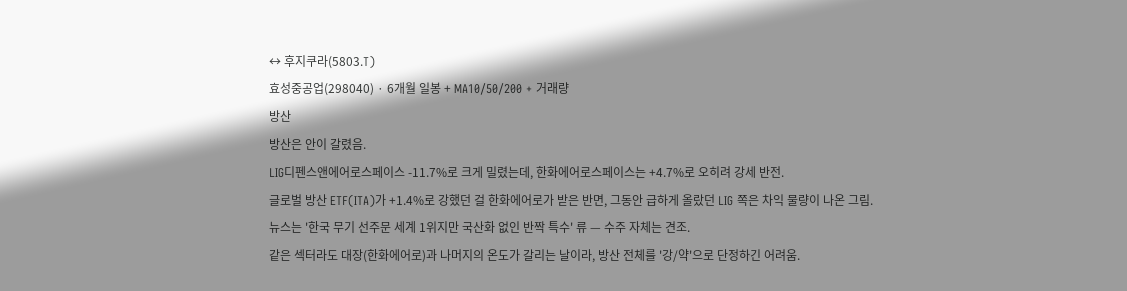↔ 후지쿠라(5803.T)
효성중공업(298040) · 6개월 일봉 + MA10/50/200 + 거래량
방산
방산은 안이 갈렸음.
LIG디펜스앤에어로스페이스 -11.7%로 크게 밀렸는데, 한화에어로스페이스는 +4.7%로 오히려 강세 반전.
글로벌 방산 ETF(ITA)가 +1.4%로 강했던 걸 한화에어로가 받은 반면, 그동안 급하게 올랐던 LIG 쪽은 차익 물량이 나온 그림.
뉴스는 '한국 무기 선주문 세계 1위지만 국산화 없인 반짝 특수' 류 — 수주 자체는 견조.
같은 섹터라도 대장(한화에어로)과 나머지의 온도가 갈리는 날이라, 방산 전체를 '강/약'으로 단정하긴 어려움.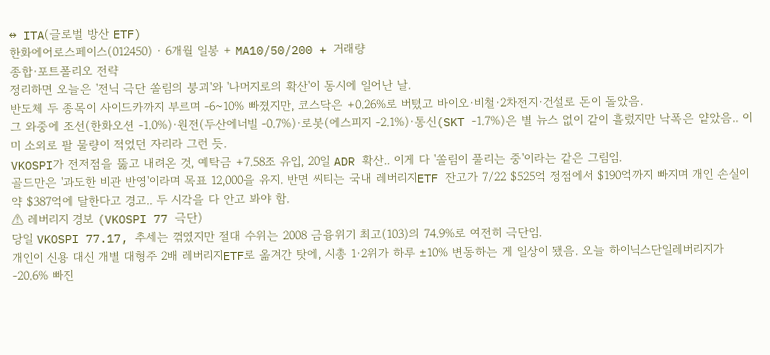↔ ITA(글로벌 방산 ETF)
한화에어로스페이스(012450) · 6개월 일봉 + MA10/50/200 + 거래량
종합·포트폴리오 전략
정리하면 오늘은 '전닉 극단 쏠림의 붕괴'와 '나머지로의 확산'이 동시에 일어난 날.
반도체 두 종목이 사이드카까지 부르며 -6~10% 빠졌지만, 코스닥은 +0.26%로 버텼고 바이오·비철·2차전지·건설로 돈이 돌았음.
그 와중에 조선(한화오션 -1.0%)·원전(두산에너빌 -0.7%)·로봇(에스피지 -2.1%)·통신(SKT -1.7%)은 별 뉴스 없이 같이 흘렀지만 낙폭은 얕았음.. 이미 소외로 팔 물량이 적었던 자리라 그런 듯.
VKOSPI가 전저점을 뚫고 내려온 것, 예탁금 +7.58조 유입, 20일 ADR 확산.. 이게 다 '쏠림이 풀리는 중'이라는 같은 그림임.
골드만은 '과도한 비관 반영'이라며 목표 12,000을 유지. 반면 씨티는 국내 레버리지ETF 잔고가 7/22 $525억 정점에서 $190억까지 빠지며 개인 손실이 약 $387억에 달한다고 경고.. 두 시각을 다 안고 봐야 함.
⚠ 레버리지 경보 (VKOSPI 77 극단)
당일 VKOSPI 77.17, 추세는 꺾였지만 절대 수위는 2008 금융위기 최고(103)의 74.9%로 여전히 극단임.
개인이 신용 대신 개별 대형주 2배 레버리지ETF로 옮겨간 탓에, 시총 1·2위가 하루 ±10% 변동하는 게 일상이 됐음. 오늘 하이닉스단일레버리지가 -20.6% 빠진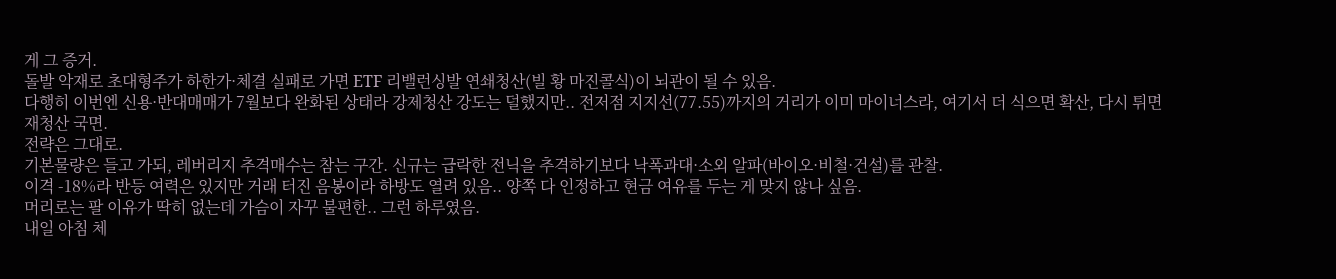게 그 증거.
돌발 악재로 초대형주가 하한가·체결 실패로 가면 ETF 리밸런싱발 연쇄청산(빌 황 마진콜식)이 뇌관이 될 수 있음.
다행히 이번엔 신용·반대매매가 7월보다 완화된 상태라 강제청산 강도는 덜했지만.. 전저점 지지선(77.55)까지의 거리가 이미 마이너스라, 여기서 더 식으면 확산, 다시 튀면 재청산 국면.
전략은 그대로.
기본물량은 들고 가되, 레버리지 추격매수는 참는 구간. 신규는 급락한 전닉을 추격하기보다 낙폭과대·소외 알파(바이오·비철·건설)를 관찰.
이격 -18%라 반등 여력은 있지만 거래 터진 음봉이라 하방도 열려 있음.. 양쪽 다 인정하고 현금 여유를 두는 게 맞지 않나 싶음.
머리로는 팔 이유가 딱히 없는데 가슴이 자꾸 불편한.. 그런 하루였음.
내일 아침 체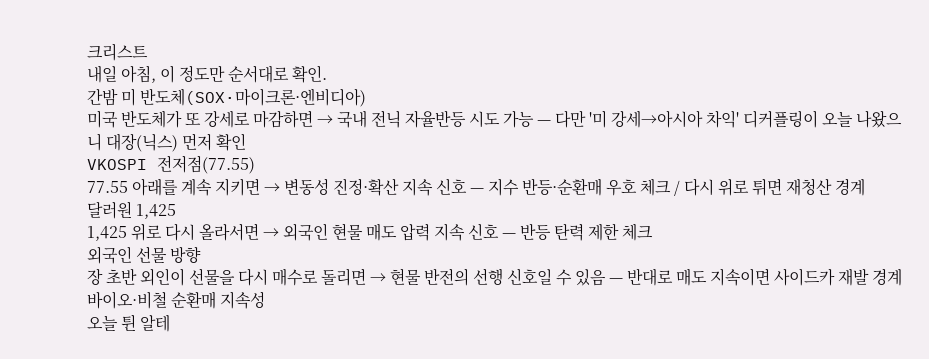크리스트
내일 아침, 이 정도만 순서대로 확인.
간밤 미 반도체(SOX·마이크론·엔비디아)
미국 반도체가 또 강세로 마감하면 → 국내 전닉 자율반등 시도 가능 — 다만 '미 강세→아시아 차익' 디커플링이 오늘 나왔으니 대장(닉스) 먼저 확인
VKOSPI 전저점(77.55)
77.55 아래를 계속 지키면 → 변동성 진정·확산 지속 신호 — 지수 반등·순환매 우호 체크 / 다시 위로 튀면 재청산 경계
달러원 1,425
1,425 위로 다시 올라서면 → 외국인 현물 매도 압력 지속 신호 — 반등 탄력 제한 체크
외국인 선물 방향
장 초반 외인이 선물을 다시 매수로 돌리면 → 현물 반전의 선행 신호일 수 있음 — 반대로 매도 지속이면 사이드카 재발 경계
바이오·비철 순환매 지속성
오늘 튄 알테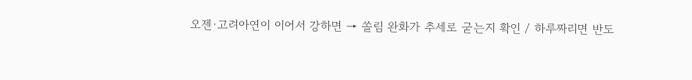오젠·고려아연이 이어서 강하면 → 쏠림 완화가 추세로 굳는지 확인 / 하루짜리면 반도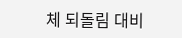체 되돌림 대비